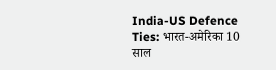India-US Defence Ties: भारत-अमेरिका 10 साल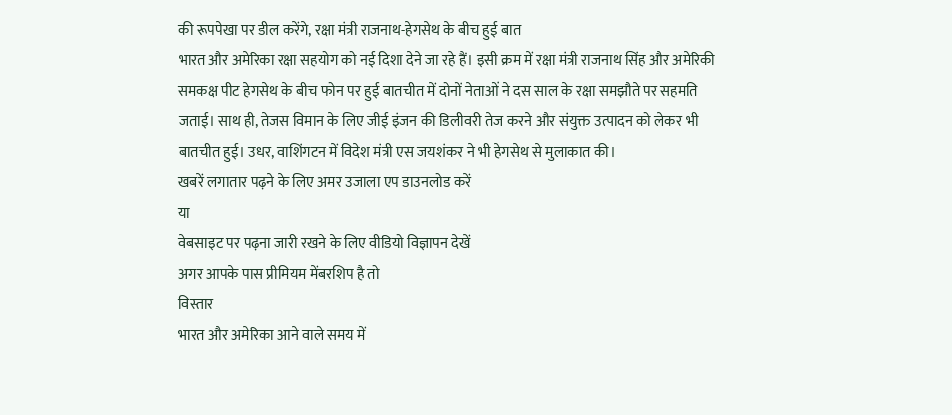की रूपपेखा पर डील करेंगे, रक्षा मंत्री राजनाथ-हेगसेथ के बीच हुई बात
भारत और अमेरिका रक्षा सहयोग को नई दिशा देने जा रहे हैं। इसी क्रम में रक्षा मंत्री राजनाथ सिंह और अमेरिकी समकक्ष पीट हेगसेथ के बीच फोन पर हुई बातचीत में दोनों नेताओं ने दस साल के रक्षा समझौते पर सहमति जताई। साथ ही, तेजस विमान के लिए जीई इंजन की डिलीवरी तेज करने और संयुक्त उत्पादन को लेकर भी बातचीत हुई। उधर, वाशिंगटन में विदेश मंत्री एस जयशंकर ने भी हेगसेथ से मुलाकात की।
खबरें लगातार पढ़ने के लिए अमर उजाला एप डाउनलोड करें
या
वेबसाइट पर पढ़ना जारी रखने के लिए वीडियो विज्ञापन देखें
अगर आपके पास प्रीमियम मेंबरशिप है तो
विस्तार
भारत और अमेरिका आने वाले समय में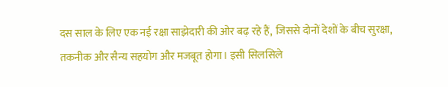दस साल के लिए एक नई रक्षा साझेदारी की ओर बढ़ रहे हैं, जिससे दोनों देशों के बीच सुरक्षा, तकनीक और सैन्य सहयोग और मजबूत होगा। इसी सिलसिले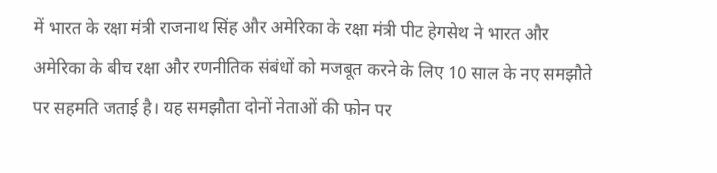में भारत के रक्षा मंत्री राजनाथ सिंह और अमेरिका के रक्षा मंत्री पीट हेगसेथ ने भारत और अमेरिका के बीच रक्षा और रणनीतिक संबंधों को मजबूत करने के लिए 10 साल के नए समझौते पर सहमति जताई है। यह समझौता दोनों नेताओं की फोन पर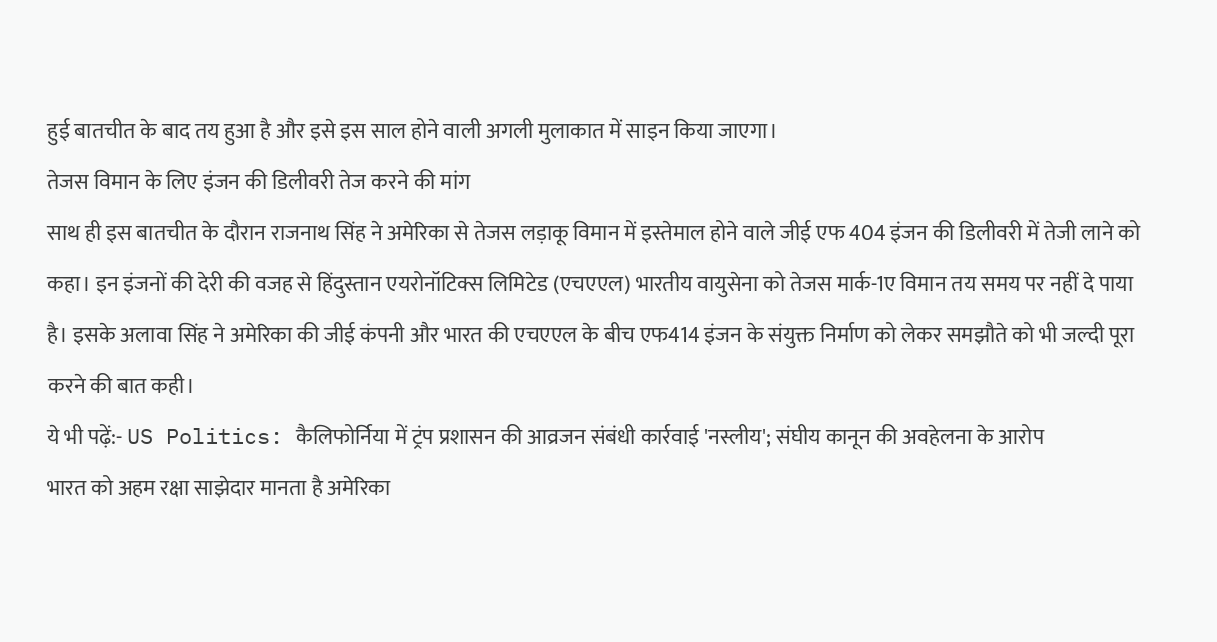हुई बातचीत के बाद तय हुआ है और इसे इस साल होने वाली अगली मुलाकात में साइन किया जाएगा।
तेजस विमान के लिए इंजन की डिलीवरी तेज करने की मांग
साथ ही इस बातचीत के दौरान राजनाथ सिंह ने अमेरिका से तेजस लड़ाकू विमान में इस्तेमाल होने वाले जीई एफ 404 इंजन की डिलीवरी में तेजी लाने को कहा। इन इंजनों की देरी की वजह से हिंदुस्तान एयरोनॉटिक्स लिमिटेड (एचएएल) भारतीय वायुसेना को तेजस मार्क-1ए विमान तय समय पर नहीं दे पाया है। इसके अलावा सिंह ने अमेरिका की जीई कंपनी और भारत की एचएएल के बीच एफ414 इंजन के संयुक्त निर्माण को लेकर समझौते को भी जल्दी पूरा करने की बात कही।
ये भी पढ़ें:- US Politics: कैलिफोर्निया में ट्रंप प्रशासन की आव्रजन संबंधी कार्रवाई 'नस्लीय'; संघीय कानून की अवहेलना के आरोप
भारत को अहम रक्षा साझेदार मानता है अमेरिका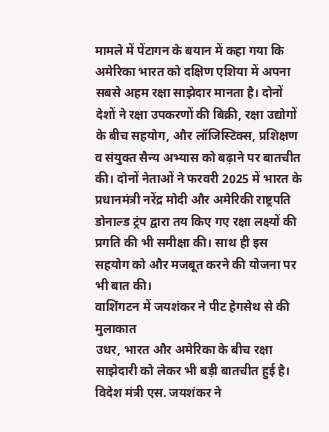मामले में पेंटागन के बयान में कहा गया कि अमेरिका भारत को दक्षिण एशिया में अपना सबसे अहम रक्षा साझेदार मानता है। दोनों देशों ने रक्षा उपकरणों की बिक्री, रक्षा उद्योगों के बीच सहयोग, और लॉजिस्टिक्स, प्रशिक्षण व संयुक्त सैन्य अभ्यास को बढ़ाने पर बातचीत की। दोनों नेताओं ने फरवरी 2025 में भारत के प्रधानमंत्री नरेंद्र मोदी और अमेरिकी राष्ट्रपति डोनाल्ड ट्रंप द्वारा तय किए गए रक्षा लक्ष्यों की प्रगति की भी समीक्षा की। साथ ही इस सहयोग को और मजबूत करने की योजना पर भी बात की।
वाशिंगटन में जयशंकर ने पीट हेगसेथ से की मुलाकात
उधर, भारत और अमेरिका के बीच रक्षा साझेदारी को लेकर भी बड़ी बातचीत हुई है। विदेश मंत्री एस. जयशंकर ने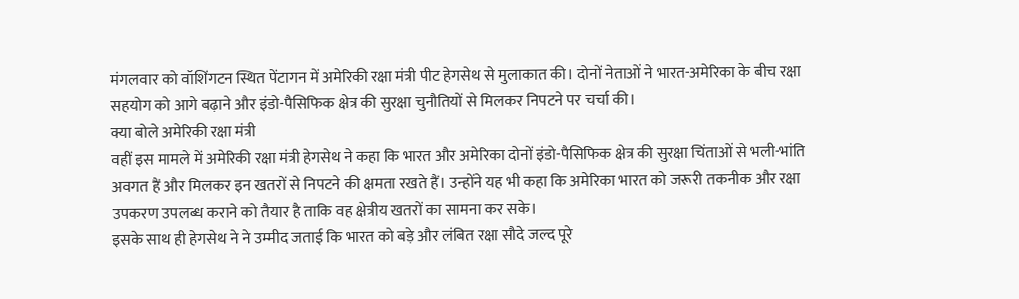मंगलवार को वॉशिंगटन स्थित पेंटागन में अमेरिकी रक्षा मंत्री पीट हेगसेथ से मुलाकात की। दोनों नेताओं ने भारत-अमेरिका के बीच रक्षा सहयोग को आगे बढ़ाने और इंडो-पैसिफिक क्षेत्र की सुरक्षा चुनौतियों से मिलकर निपटने पर चर्चा की।
क्या बोले अमेरिकी रक्षा मंत्री
वहीं इस मामले में अमेरिकी रक्षा मंत्री हेगसेथ ने कहा कि भारत और अमेरिका दोनों इंडो-पैसिफिक क्षेत्र की सुरक्षा चिंताओं से भली-भांति अवगत हैं और मिलकर इन खतरों से निपटने की क्षमता रखते हैं। उन्होंने यह भी कहा कि अमेरिका भारत को जरूरी तकनीक और रक्षा उपकरण उपलब्ध कराने को तैयार है ताकि वह क्षेत्रीय खतरों का सामना कर सके।
इसके साथ ही हेगसेथ ने ने उम्मीद जताई कि भारत को बड़े और लंबित रक्षा सौदे जल्द पूरे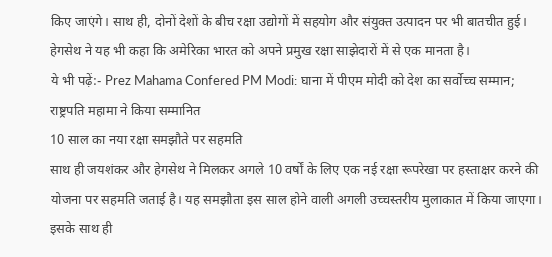किए जाएंगे। साथ ही, दोनों देशों के बीच रक्षा उद्योगों में सहयोग और संयुक्त उत्पादन पर भी बातचीत हुई। हेगसेथ ने यह भी कहा कि अमेरिका भारत को अपने प्रमुख रक्षा साझेदारों में से एक मानता है।
ये भी पढ़ें:- Prez Mahama Confered PM Modi: घाना में पीएम मोदी को देश का सर्वोच्च सम्मान; राष्ट्रपति महामा ने किया सम्मानित
10 साल का नया रक्षा समझौते पर सहमति
साथ ही जयशंकर और हेगसेथ ने मिलकर अगले 10 वर्षों के लिए एक नई रक्षा रूपरेखा पर हस्ताक्षर करने की योजना पर सहमति जताई है। यह समझौता इस साल होने वाली अगली उच्चस्तरीय मुलाकात में किया जाएगा। इसके साथ ही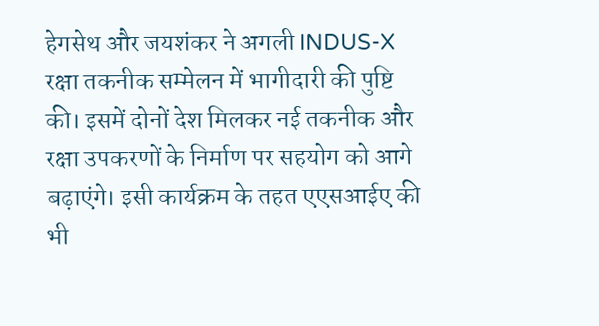हेगसेथ और जयशंकर ने अगली INDUS-X रक्षा तकनीक सम्मेलन में भागीदारी की पुष्टि की। इसमें दोनों देश मिलकर नई तकनीक और रक्षा उपकरणों के निर्माण पर सहयोग को आगे बढ़ाएंगे। इसी कार्यक्रम के तहत एएसआईए की भी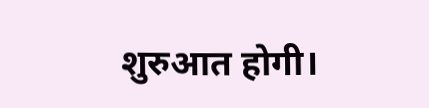शुरुआत होगी।